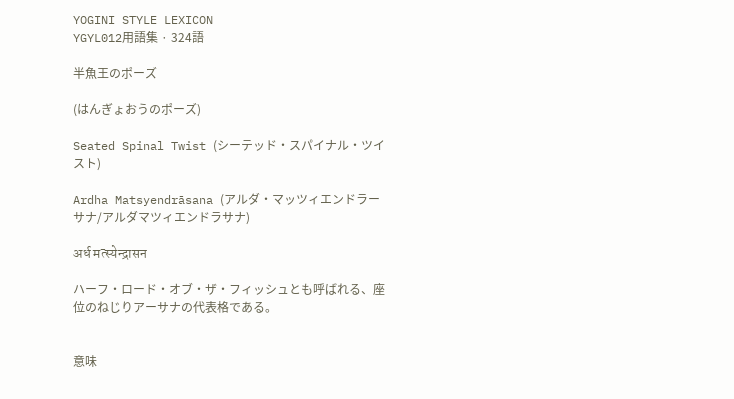YOGINI STYLE LEXICON
YGYL012用語集 · 324語

半魚王のポーズ

(はんぎょおうのポーズ)

Seated Spinal Twist (シーテッド・スパイナル・ツイスト)

Ardha Matsyendrāsana (アルダ・マッツィエンドラーサナ/アルダマツィエンドラサナ)

अर्ध मत्स्येन्द्रासन

ハーフ・ロード・オブ・ザ・フィッシュとも呼ばれる、座位のねじりアーサナの代表格である。


意味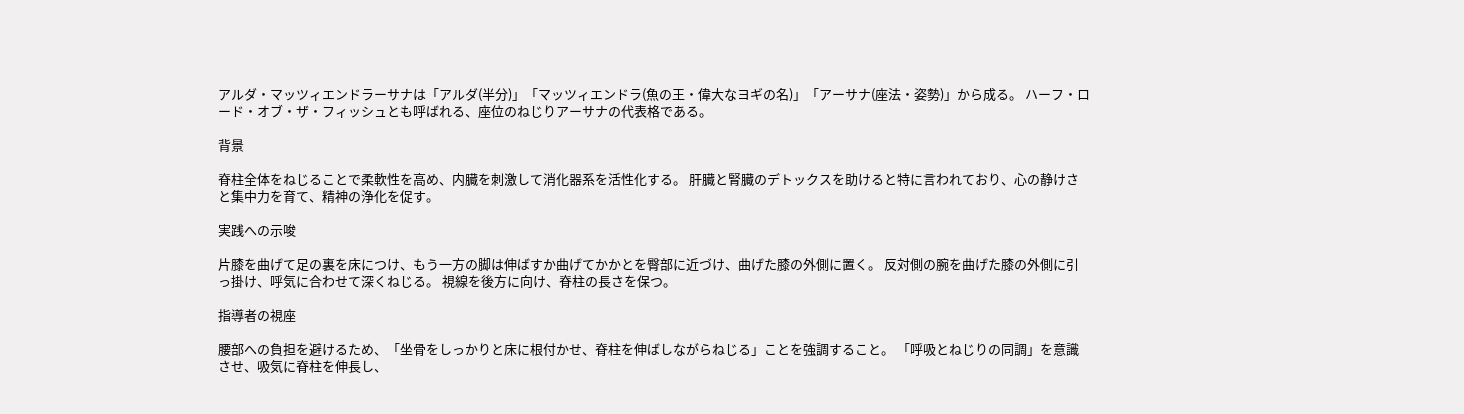アルダ・マッツィエンドラーサナは「アルダ(半分)」「マッツィエンドラ(魚の王・偉大なヨギの名)」「アーサナ(座法・姿勢)」から成る。 ハーフ・ロード・オブ・ザ・フィッシュとも呼ばれる、座位のねじりアーサナの代表格である。

背景

脊柱全体をねじることで柔軟性を高め、内臓を刺激して消化器系を活性化する。 肝臓と腎臓のデトックスを助けると特に言われており、心の静けさと集中力を育て、精神の浄化を促す。

実践への示唆

片膝を曲げて足の裏を床につけ、もう一方の脚は伸ばすか曲げてかかとを臀部に近づけ、曲げた膝の外側に置く。 反対側の腕を曲げた膝の外側に引っ掛け、呼気に合わせて深くねじる。 視線を後方に向け、脊柱の長さを保つ。

指導者の視座

腰部への負担を避けるため、「坐骨をしっかりと床に根付かせ、脊柱を伸ばしながらねじる」ことを強調すること。 「呼吸とねじりの同調」を意識させ、吸気に脊柱を伸長し、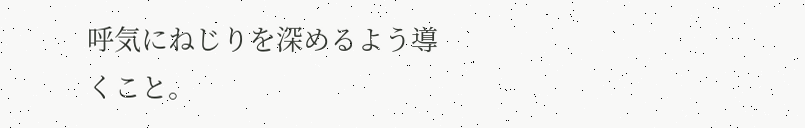呼気にねじりを深めるよう導くこと。